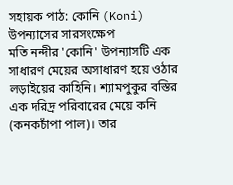সহায়ক পাঠ: কোনি (Koni)
উপন্যাসের সারসংক্ষেপ
মতি নন্দীর 'কোনি' উপন্যাসটি এক সাধারণ মেয়ের অসাধারণ হয়ে ওঠার লড়াইয়ের কাহিনি। শ্যামপুকুর বস্তির এক দরিদ্র পরিবারের মেয়ে কনি (কনকচাঁপা পাল)। তার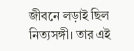জীবনে লড়াই ছিল নিত্যসঙ্গী। তার এই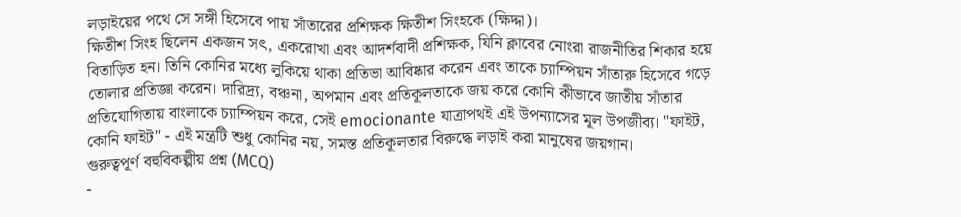লড়াইয়ের পথে সে সঙ্গী হিসেবে পায় সাঁতারের প্রশিক্ষক ক্ষিতীশ সিংহকে (ক্ষিদ্দা)।
ক্ষিতীশ সিংহ ছিলেন একজন সৎ, একরোখা এবং আদর্শবাদী প্রশিক্ষক, যিনি ক্লাবের নোংরা রাজনীতির শিকার হয়ে বিতাড়িত হন। তিনি কোনির মধ্যে লুকিয়ে থাকা প্রতিভা আবিষ্কার করেন এবং তাকে চ্যাম্পিয়ন সাঁতারু হিসেবে গড়ে তোলার প্রতিজ্ঞা করেন। দারিদ্র্য, বঞ্চনা, অপমান এবং প্রতিকূলতাকে জয় করে কোনি কীভাবে জাতীয় সাঁতার প্রতিযোগিতায় বাংলাকে চ্যাম্পিয়ন করে, সেই emocionante যাত্রাপথই এই উপন্যাসের মূল উপজীব্য। "ফাইট, কোনি ফাইট" - এই মন্ত্রটি শুধু কোনির নয়, সমস্ত প্রতিকূলতার বিরুদ্ধে লড়াই করা মানুষের জয়গান।
গুরুত্বপূর্ণ বহুবিকল্পীয় প্রশ্ন (MCQ)
-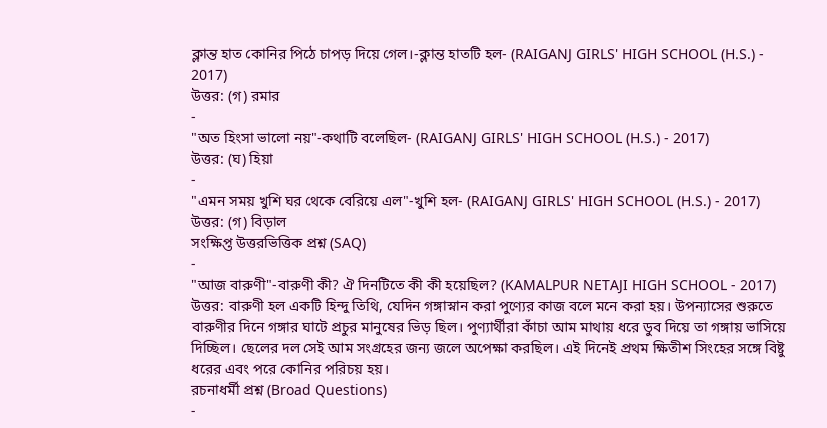ক্লান্ত হাত কোনির পিঠে চাপড় দিয়ে গেল।-ক্লান্ত হাতটি হল- (RAIGANJ GIRLS' HIGH SCHOOL (H.S.) - 2017)
উত্তর: (গ) রমার
-
"অত হিংসা ভালো নয়"-কথাটি বলেছিল- (RAIGANJ GIRLS' HIGH SCHOOL (H.S.) - 2017)
উত্তর: (ঘ) হিয়া
-
"এমন সময় খুশি ঘর থেকে বেরিয়ে এল"-খুশি হল- (RAIGANJ GIRLS' HIGH SCHOOL (H.S.) - 2017)
উত্তর: (গ) বিড়াল
সংক্ষিপ্ত উত্তরভিত্তিক প্রশ্ন (SAQ)
-
"আজ বারুণী"-বারুণী কী? ঐ দিনটিতে কী কী হয়েছিল? (KAMALPUR NETAJI HIGH SCHOOL - 2017)
উত্তর: বারুণী হল একটি হিন্দু তিথি, যেদিন গঙ্গাস্নান করা পুণ্যের কাজ বলে মনে করা হয়। উপন্যাসের শুরুতে বারুণীর দিনে গঙ্গার ঘাটে প্রচুর মানুষের ভিড় ছিল। পুণ্যার্থীরা কাঁচা আম মাথায় ধরে ডুব দিয়ে তা গঙ্গায় ভাসিয়ে দিচ্ছিল। ছেলের দল সেই আম সংগ্রহের জন্য জলে অপেক্ষা করছিল। এই দিনেই প্রথম ক্ষিতীশ সিংহের সঙ্গে বিষ্টু ধরের এবং পরে কোনির পরিচয় হয়।
রচনাধর্মী প্রশ্ন (Broad Questions)
-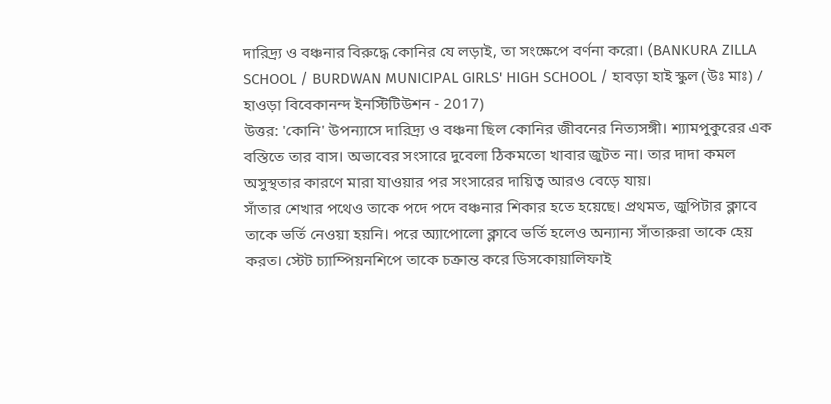দারিদ্র্য ও বঞ্চনার বিরুদ্ধে কোনির যে লড়াই, তা সংক্ষেপে বর্ণনা করো। (BANKURA ZILLA SCHOOL / BURDWAN MUNICIPAL GIRLS' HIGH SCHOOL / হাবড়া হাই স্কুল (উঃ মাঃ) / হাওড়া বিবেকানন্দ ইনস্টিটিউশন - 2017)
উত্তর: 'কোনি' উপন্যাসে দারিদ্র্য ও বঞ্চনা ছিল কোনির জীবনের নিত্যসঙ্গী। শ্যামপুকুরের এক বস্তিতে তার বাস। অভাবের সংসারে দুবেলা ঠিকমতো খাবার জুটত না। তার দাদা কমল অসুস্থতার কারণে মারা যাওয়ার পর সংসারের দায়িত্ব আরও বেড়ে যায়।
সাঁতার শেখার পথেও তাকে পদে পদে বঞ্চনার শিকার হতে হয়েছে। প্রথমত, জুপিটার ক্লাবে তাকে ভর্তি নেওয়া হয়নি। পরে অ্যাপোলো ক্লাবে ভর্তি হলেও অন্যান্য সাঁতারুরা তাকে হেয় করত। স্টেট চ্যাম্পিয়নশিপে তাকে চক্রান্ত করে ডিসকোয়ালিফাই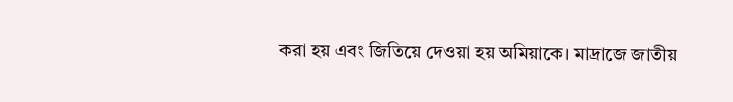করা হয় এবং জিতিয়ে দেওয়া হয় অমিয়াকে। মাদ্রাজে জাতীয়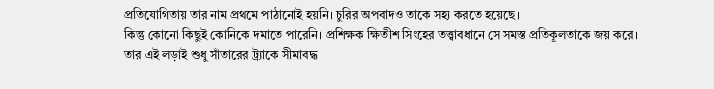প্রতিযোগিতায় তার নাম প্রথমে পাঠানোই হয়নি। চুরির অপবাদও তাকে সহ্য করতে হয়েছে।
কিন্তু কোনো কিছুই কোনিকে দমাতে পারেনি। প্রশিক্ষক ক্ষিতীশ সিংহের তত্ত্বাবধানে সে সমস্ত প্রতিকূলতাকে জয় করে। তার এই লড়াই শুধু সাঁতারের ট্র্যাকে সীমাবদ্ধ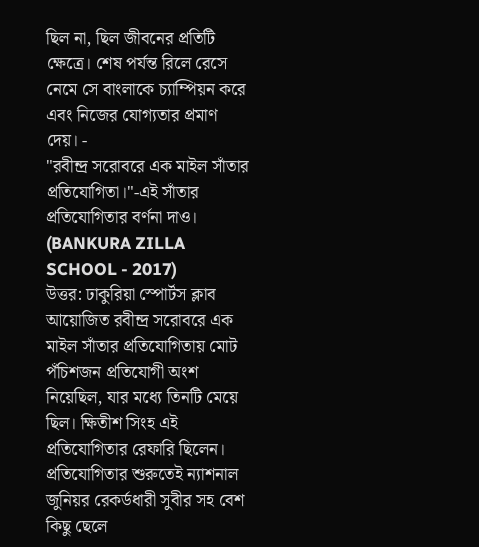ছিল না, ছিল জীবনের প্রতিটি ক্ষেত্রে। শেষ পর্যন্ত রিলে রেসে নেমে সে বাংলাকে চ্যাম্পিয়ন করে এবং নিজের যোগ্যতার প্রমাণ দেয়। -
"রবীন্দ্র সরোবরে এক মাইল সাঁতার প্রতিযোগিতা।"-এই সাঁতার প্রতিযোগিতার বর্ণনা দাও। (BANKURA ZILLA SCHOOL - 2017)
উত্তর: ঢাকুরিয়া স্পোর্টস ক্লাব আয়োজিত রবীন্দ্র সরোবরে এক মাইল সাঁতার প্রতিযোগিতায় মোট পঁচিশজন প্রতিযোগী অংশ নিয়েছিল, যার মধ্যে তিনটি মেয়ে ছিল। ক্ষিতীশ সিংহ এই প্রতিযোগিতার রেফারি ছিলেন।
প্রতিযোগিতার শুরুতেই ন্যাশনাল জুনিয়র রেকর্ডধারী সুবীর সহ বেশ কিছু ছেলে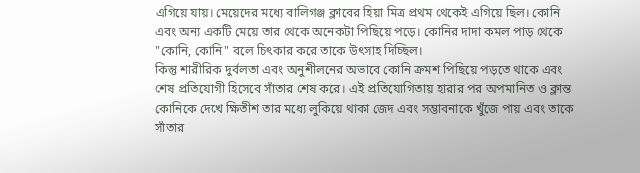এগিয়ে যায়। মেয়েদের মধ্যে বালিগঞ্জ ক্লাবের হিয়া মিত্র প্রথম থেকেই এগিয়ে ছিল। কোনি এবং অন্য একটি মেয়ে তার থেকে অনেকটা পিছিয়ে পড়ে। কোনির দাদা কমল পাড় থেকে "কোনি, কোনি" বলে চিৎকার করে তাকে উৎসাহ দিচ্ছিল।
কিন্তু শারীরিক দুর্বলতা এবং অনুশীলনের অভাবে কোনি ক্রমশ পিছিয়ে পড়তে থাকে এবং শেষ প্রতিযোগী হিসেবে সাঁতার শেষ করে। এই প্রতিযোগিতায় হারার পর অপমানিত ও ক্লান্ত কোনিকে দেখে ক্ষিতীশ তার মধ্যে লুকিয়ে থাকা জেদ এবং সম্ভাবনাকে খুঁজে পায় এবং তাকে সাঁতার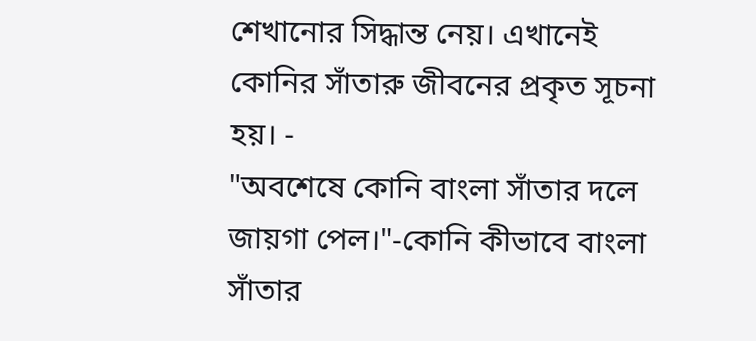শেখানোর সিদ্ধান্ত নেয়। এখানেই কোনির সাঁতারু জীবনের প্রকৃত সূচনা হয়। -
"অবশেষে কোনি বাংলা সাঁতার দলে জায়গা পেল।"-কোনি কীভাবে বাংলা সাঁতার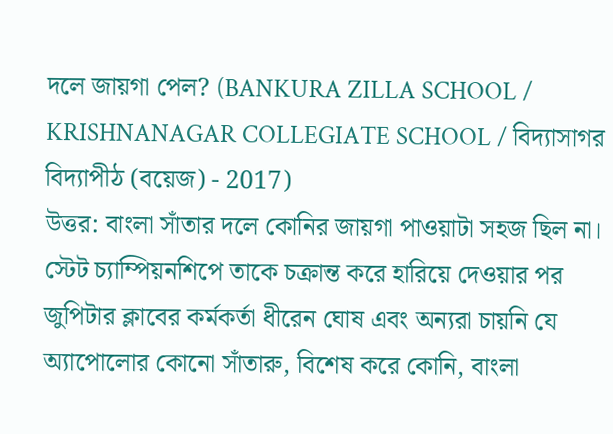দলে জায়গা পেল? (BANKURA ZILLA SCHOOL / KRISHNANAGAR COLLEGIATE SCHOOL / বিদ্যাসাগর বিদ্যাপীঠ (বয়েজ) - 2017)
উত্তর: বাংলা সাঁতার দলে কোনির জায়গা পাওয়াটা সহজ ছিল না। স্টেট চ্যাম্পিয়নশিপে তাকে চক্রান্ত করে হারিয়ে দেওয়ার পর জুপিটার ক্লাবের কর্মকর্তা ধীরেন ঘোষ এবং অন্যরা চায়নি যে অ্যাপোলোর কোনো সাঁতারু, বিশেষ করে কোনি, বাংলা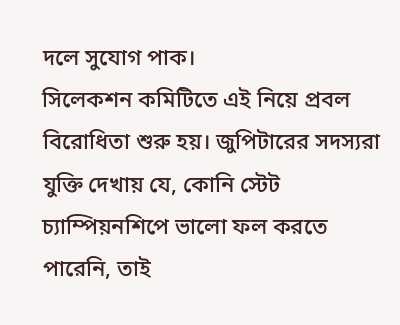দলে সুযোগ পাক।
সিলেকশন কমিটিতে এই নিয়ে প্রবল বিরোধিতা শুরু হয়। জুপিটারের সদস্যরা যুক্তি দেখায় যে, কোনি স্টেট চ্যাম্পিয়নশিপে ভালো ফল করতে পারেনি, তাই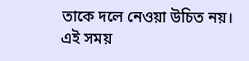তাকে দলে নেওয়া উচিত নয়।
এই সময়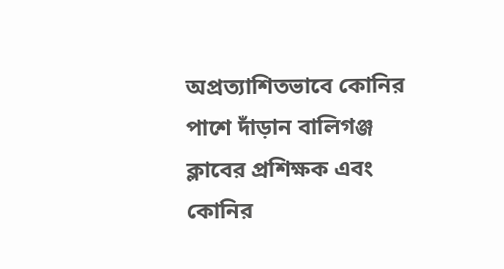অপ্রত্যাশিতভাবে কোনির পাশে দাঁড়ান বালিগঞ্জ ক্লাবের প্রশিক্ষক এবং কোনির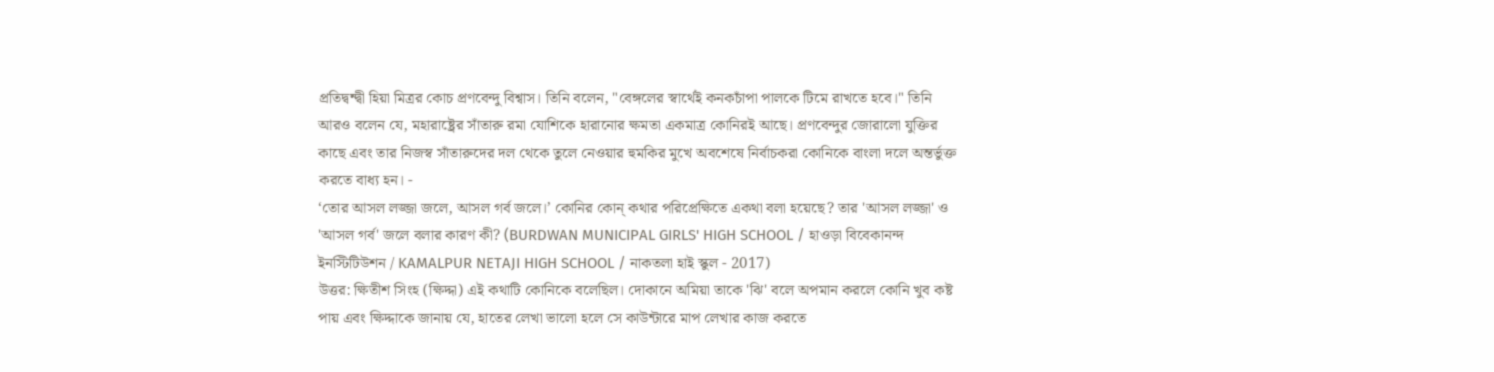প্রতিদ্বন্দ্বী হিয়া মিত্রর কোচ প্রণবেন্দু বিশ্বাস। তিনি বলেন, "বেঙ্গলের স্বার্থেই কনকচাঁপা পালকে টিমে রাখতে হবে।" তিনি আরও বলেন যে, মহারাষ্ট্রের সাঁতারু রমা যোশিকে হারানোর ক্ষমতা একমাত্র কোনিরই আছে। প্রণবেন্দুর জোরালো যুক্তির কাছে এবং তার নিজস্ব সাঁতারুদের দল থেকে তুলে নেওয়ার হুমকির মুখে অবশেষে নির্বাচকরা কোনিকে বাংলা দলে অন্তর্ভুক্ত করতে বাধ্য হন। -
‘তোর আসল লজ্জা জলে, আসল গর্ব জলে।’ কোনির কোন্ কথার পরিপ্রেক্ষিতে একথা বলা হয়েছে? তার 'আসল লজ্জা' ও 'আসল গর্ব' জলে বলার কারণ কী? (BURDWAN MUNICIPAL GIRLS' HIGH SCHOOL / হাওড়া বিবেকানন্দ ইনস্টিটিউশন / KAMALPUR NETAJI HIGH SCHOOL / নাকতলা হাই স্কুল - 2017)
উত্তর: ক্ষিতীশ সিংহ (ক্ষিদ্দা) এই কথাটি কোনিকে বলেছিল। দোকানে অমিয়া তাকে 'ঝি' বলে অপমান করলে কোনি খুব কষ্ট পায় এবং ক্ষিদ্দাকে জানায় যে, হাতের লেখা ভালো হলে সে কাউন্টারে মাপ লেখার কাজ করতে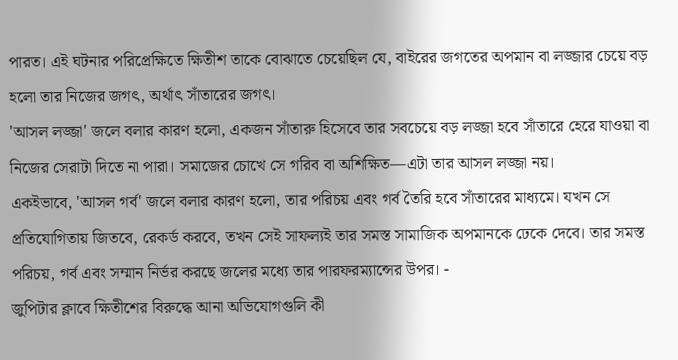পারত। এই ঘটনার পরিপ্রেক্ষিতে ক্ষিতীশ তাকে বোঝাতে চেয়েছিল যে, বাইরের জগতের অপমান বা লজ্জার চেয়ে বড় হলো তার নিজের জগৎ, অর্থাৎ সাঁতারের জগৎ।
'আসল লজ্জা' জলে বলার কারণ হলো, একজন সাঁতারু হিসেবে তার সবচেয়ে বড় লজ্জা হবে সাঁতারে হেরে যাওয়া বা নিজের সেরাটা দিতে না পারা। সমাজের চোখে সে গরিব বা অশিক্ষিত—এটা তার আসল লজ্জা নয়।
একইভাবে, 'আসল গর্ব' জলে বলার কারণ হলো, তার পরিচয় এবং গর্ব তৈরি হবে সাঁতারের মাধ্যমে। যখন সে প্রতিযোগিতায় জিতবে, রেকর্ড করবে, তখন সেই সাফল্যই তার সমস্ত সামাজিক অপমানকে ঢেকে দেবে। তার সমস্ত পরিচয়, গর্ব এবং সম্মান নির্ভর করছে জলের মধ্যে তার পারফরম্যান্সের উপর। -
জুপিটার ক্লাবে ক্ষিতীশের বিরুদ্ধে আনা অভিযোগগুলি কী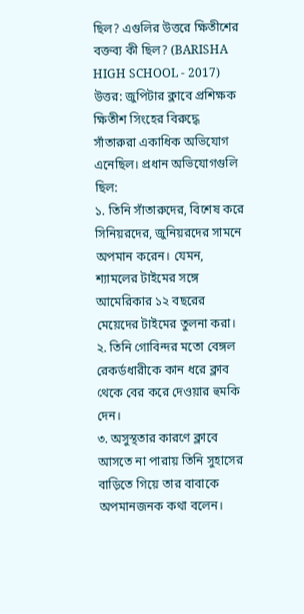ছিল? এগুলির উত্তরে ক্ষিতীশের বক্তব্য কী ছিল? (BARISHA HIGH SCHOOL - 2017)
উত্তর: জুপিটার ক্লাবে প্রশিক্ষক ক্ষিতীশ সিংহের বিরুদ্ধে সাঁতারুরা একাধিক অভিযোগ এনেছিল। প্রধান অভিযোগগুলি ছিল:
১. তিনি সাঁতারুদের, বিশেষ করে সিনিয়রদের, জুনিয়রদের সামনে অপমান করেন। যেমন, শ্যামলের টাইমের সঙ্গে আমেরিকার ১২ বছরের মেয়েদের টাইমের তুলনা করা।
২. তিনি গোবিন্দর মতো বেঙ্গল রেকর্ডধারীকে কান ধরে ক্লাব থেকে বের করে দেওয়ার হুমকি দেন।
৩. অসুস্থতার কারণে ক্লাবে আসতে না পারায় তিনি সুহাসের বাড়িতে গিয়ে তার বাবাকে অপমানজনক কথা বলেন।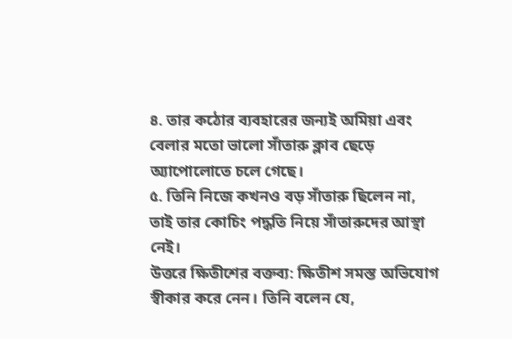৪. তার কঠোর ব্যবহারের জন্যই অমিয়া এবং বেলার মতো ভালো সাঁতারু ক্লাব ছেড়ে অ্যাপোলোতে চলে গেছে।
৫. তিনি নিজে কখনও বড় সাঁতারু ছিলেন না, তাই তার কোচিং পদ্ধতি নিয়ে সাঁতারুদের আস্থা নেই।
উত্তরে ক্ষিতীশের বক্তব্য: ক্ষিতীশ সমস্ত অভিযোগ স্বীকার করে নেন। তিনি বলেন যে,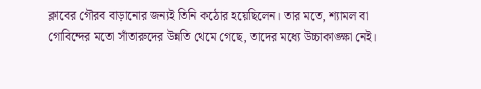ক্লাবের গৌরব বাড়ানোর জন্যই তিনি কঠোর হয়েছিলেন। তার মতে, শ্যামল বা গোবিন্দের মতো সাঁতারুদের উন্নতি থেমে গেছে, তাদের মধ্যে উচ্চাকাঙ্ক্ষা নেই।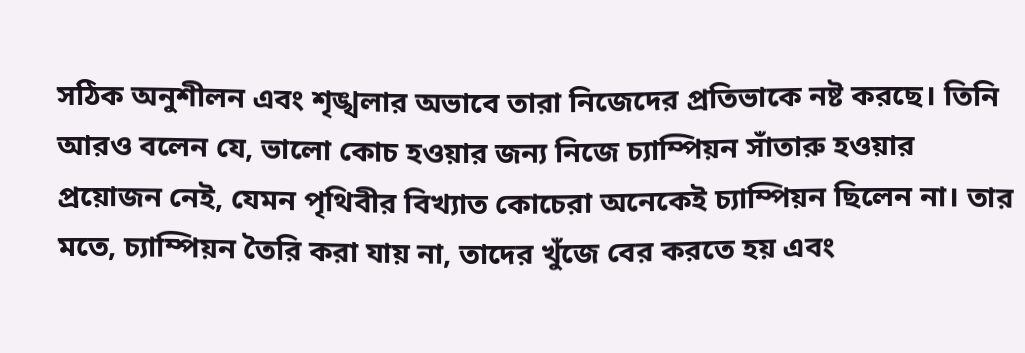সঠিক অনুশীলন এবং শৃঙ্খলার অভাবে তারা নিজেদের প্রতিভাকে নষ্ট করছে। তিনি আরও বলেন যে, ভালো কোচ হওয়ার জন্য নিজে চ্যাম্পিয়ন সাঁতারু হওয়ার প্রয়োজন নেই, যেমন পৃথিবীর বিখ্যাত কোচেরা অনেকেই চ্যাম্পিয়ন ছিলেন না। তার মতে, চ্যাম্পিয়ন তৈরি করা যায় না, তাদের খুঁজে বের করতে হয় এবং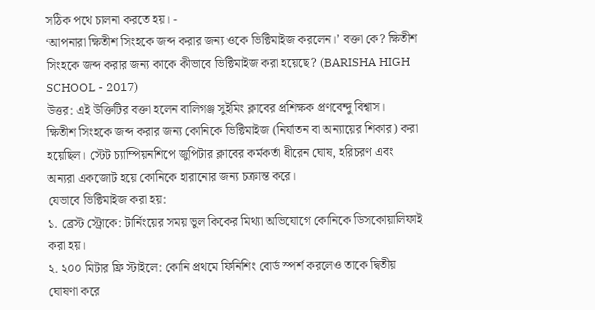সঠিক পথে চালনা করতে হয়। -
‘আপনারা ক্ষিতীশ সিংহকে জব্দ করার জন্য ওকে ভিক্টিমাইজ করলেন।’ বক্তা কে? ক্ষিতীশ সিংহকে জব্দ করার জন্য কাকে কীভাবে ভিক্টিমাইজ করা হয়েছে? (BARISHA HIGH SCHOOL - 2017)
উত্তর: এই উক্তিটির বক্তা হলেন বালিগঞ্জ সুইমিং ক্লাবের প্রশিক্ষক প্রণবেন্দু বিশ্বাস।
ক্ষিতীশ সিংহকে জব্দ করার জন্য কোনিকে ভিক্টিমাইজ (নির্যাতন বা অন্যায়ের শিকার) করা হয়েছিল। স্টেট চ্যাম্পিয়নশিপে জুপিটার ক্লাবের কর্মকর্তা ধীরেন ঘোষ, হরিচরণ এবং অন্যরা একজোট হয়ে কোনিকে হারানোর জন্য চক্রান্ত করে।
যেভাবে ভিক্টিমাইজ করা হয়:
১. ব্রেস্ট স্ট্রোকে: টার্নিংয়ের সময় ভুল কিকের মিথ্যা অভিযোগে কোনিকে ডিসকোয়ালিফাই করা হয়।
২. ২০০ মিটার ফ্রি স্টাইলে: কোনি প্রথমে ফিনিশিং বোর্ড স্পর্শ করলেও তাকে দ্বিতীয় ঘোষণা করে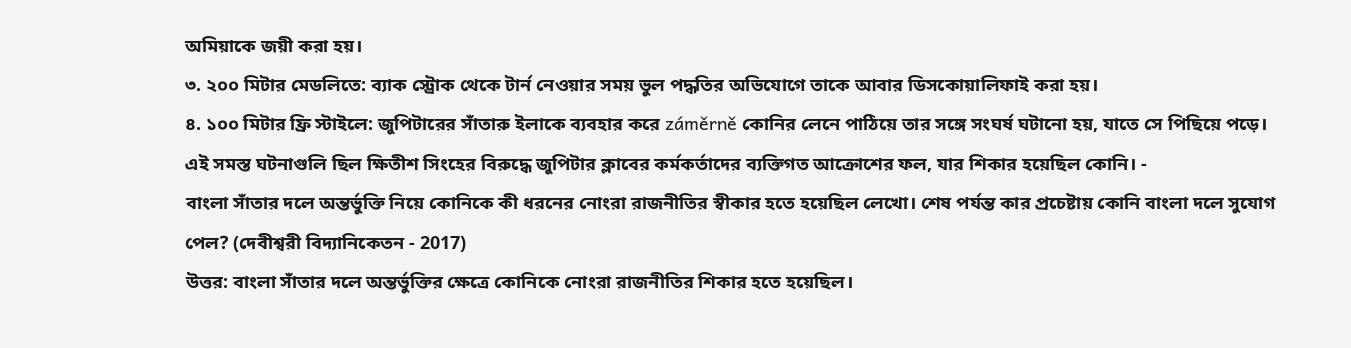অমিয়াকে জয়ী করা হয়।
৩. ২০০ মিটার মেডলিতে: ব্যাক স্ট্রোক থেকে টার্ন নেওয়ার সময় ভুল পদ্ধতির অভিযোগে তাকে আবার ডিসকোয়ালিফাই করা হয়।
৪. ১০০ মিটার ফ্রি স্টাইলে: জুপিটারের সাঁতারু ইলাকে ব্যবহার করে záměrně কোনির লেনে পাঠিয়ে তার সঙ্গে সংঘর্ষ ঘটানো হয়, যাতে সে পিছিয়ে পড়ে।
এই সমস্ত ঘটনাগুলি ছিল ক্ষিতীশ সিংহের বিরুদ্ধে জুপিটার ক্লাবের কর্মকর্তাদের ব্যক্তিগত আক্রোশের ফল, যার শিকার হয়েছিল কোনি। -
বাংলা সাঁতার দলে অন্তর্ভুক্তি নিয়ে কোনিকে কী ধরনের নোংরা রাজনীতির স্বীকার হতে হয়েছিল লেখো। শেষ পর্যন্ত কার প্রচেষ্টায় কোনি বাংলা দলে সুযোগ পেল? (দেবীশ্বরী বিদ্যানিকেতন - 2017)
উত্তর: বাংলা সাঁতার দলে অন্তর্ভুক্তির ক্ষেত্রে কোনিকে নোংরা রাজনীতির শিকার হতে হয়েছিল।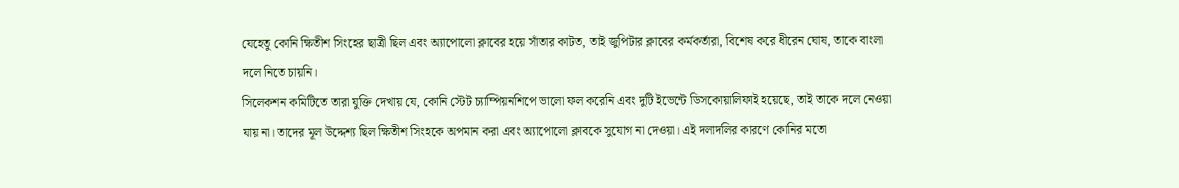যেহেতু কোনি ক্ষিতীশ সিংহের ছাত্রী ছিল এবং অ্যাপোলো ক্লাবের হয়ে সাঁতার কাটত, তাই জুপিটার ক্লাবের কর্মকর্তারা, বিশেষ করে ধীরেন ঘোষ, তাকে বাংলা দলে নিতে চায়নি।
সিলেকশন কমিটিতে তারা যুক্তি দেখায় যে, কোনি স্টেট চ্যাম্পিয়নশিপে ভালো ফল করেনি এবং দুটি ইভেন্টে ডিসকোয়ালিফাই হয়েছে, তাই তাকে দলে নেওয়া যায় না। তাদের মূল উদ্দেশ্য ছিল ক্ষিতীশ সিংহকে অপমান করা এবং অ্যাপোলো ক্লাবকে সুযোগ না দেওয়া। এই দলাদলির কারণে কোনির মতো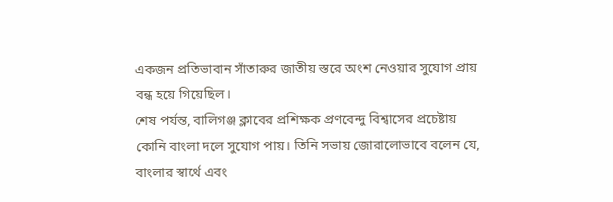একজন প্রতিভাবান সাঁতারুর জাতীয় স্তরে অংশ নেওয়ার সুযোগ প্রায় বন্ধ হয়ে গিয়েছিল।
শেষ পর্যন্ত, বালিগঞ্জ ক্লাবের প্রশিক্ষক প্রণবেন্দু বিশ্বাসের প্রচেষ্টায় কোনি বাংলা দলে সুযোগ পায়। তিনি সভায় জোরালোভাবে বলেন যে, বাংলার স্বার্থে এবং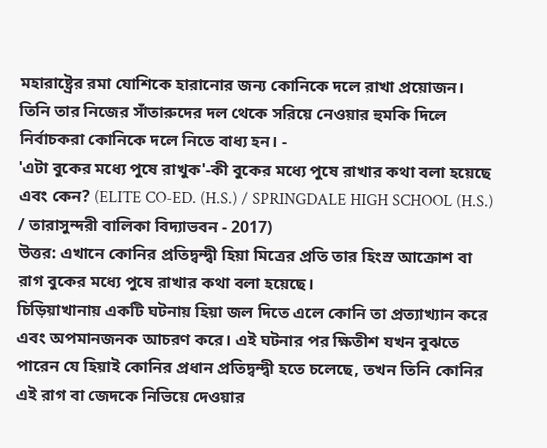মহারাষ্ট্রের রমা যোশিকে হারানোর জন্য কোনিকে দলে রাখা প্রয়োজন। তিনি তার নিজের সাঁতারুদের দল থেকে সরিয়ে নেওয়ার হুমকি দিলে নির্বাচকরা কোনিকে দলে নিতে বাধ্য হন। -
'এটা বুকের মধ্যে পুষে রাখুক'-কী বুকের মধ্যে পুষে রাখার কথা বলা হয়েছে এবং কেন? (ELITE CO-ED. (H.S.) / SPRINGDALE HIGH SCHOOL (H.S.) / তারাসুন্দরী বালিকা বিদ্যাভবন - 2017)
উত্তর: এখানে কোনির প্রতিদ্বন্দ্বী হিয়া মিত্রের প্রতি তার হিংস্র আক্রোশ বা রাগ বুকের মধ্যে পুষে রাখার কথা বলা হয়েছে।
চিড়িয়াখানায় একটি ঘটনায় হিয়া জল দিতে এলে কোনি তা প্রত্যাখ্যান করে এবং অপমানজনক আচরণ করে। এই ঘটনার পর ক্ষিতীশ যখন বুঝতে পারেন যে হিয়াই কোনির প্রধান প্রতিদ্বন্দ্বী হতে চলেছে, তখন তিনি কোনির এই রাগ বা জেদকে নিভিয়ে দেওয়ার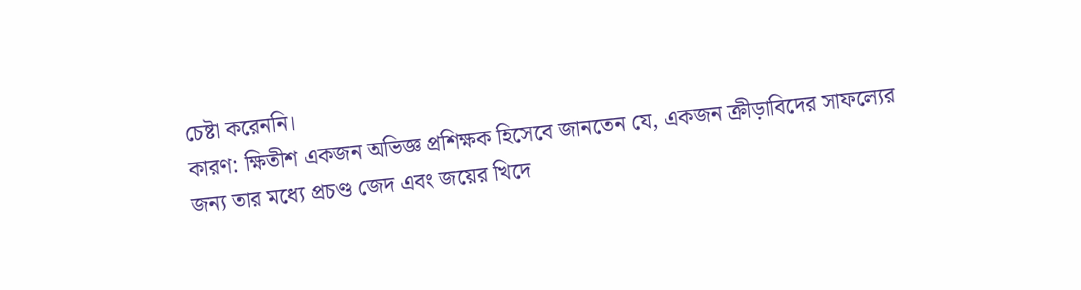চেষ্টা করেননি।
কারণ: ক্ষিতীশ একজন অভিজ্ঞ প্রশিক্ষক হিসেবে জানতেন যে, একজন ক্রীড়াবিদের সাফল্যের জন্য তার মধ্যে প্রচণ্ড জেদ এবং জয়ের খিদে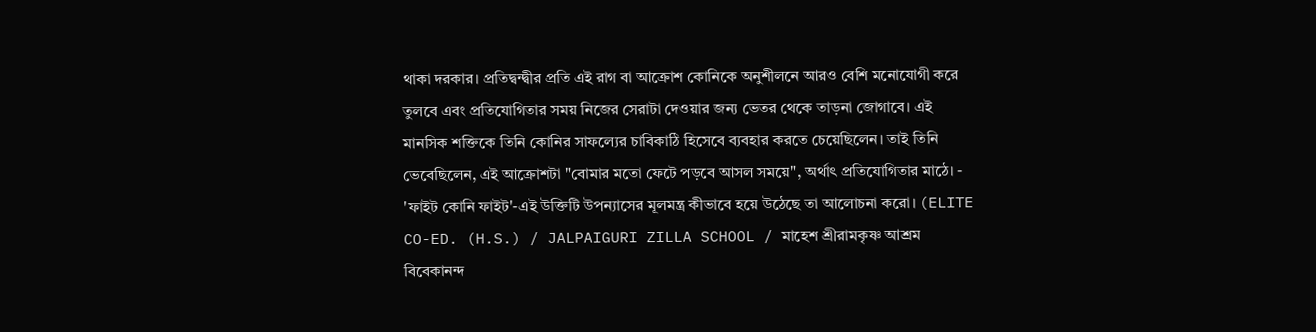থাকা দরকার। প্রতিদ্বন্দ্বীর প্রতি এই রাগ বা আক্রোশ কোনিকে অনুশীলনে আরও বেশি মনোযোগী করে তুলবে এবং প্রতিযোগিতার সময় নিজের সেরাটা দেওয়ার জন্য ভেতর থেকে তাড়না জোগাবে। এই মানসিক শক্তিকে তিনি কোনির সাফল্যের চাবিকাঠি হিসেবে ব্যবহার করতে চেয়েছিলেন। তাই তিনি ভেবেছিলেন, এই আক্রোশটা "বোমার মতো ফেটে পড়বে আসল সময়ে", অর্থাৎ প্রতিযোগিতার মাঠে। -
'ফাইট কোনি ফাইট'-এই উক্তিটি উপন্যাসের মূলমন্ত্র কীভাবে হয়ে উঠেছে তা আলোচনা করো। (ELITE CO-ED. (H.S.) / JALPAIGURI ZILLA SCHOOL / মাহেশ শ্রীরামকৃষ্ণ আশ্রম বিবেকানন্দ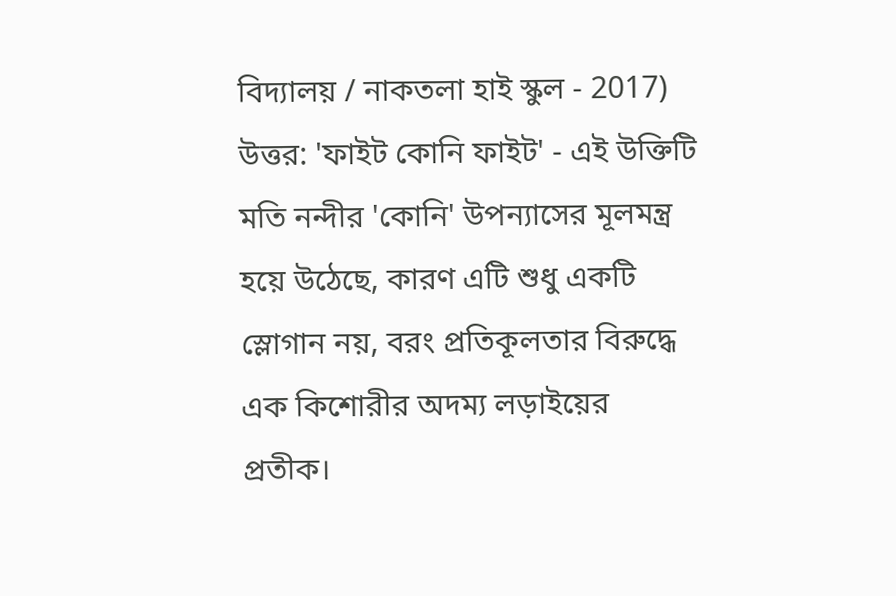বিদ্যালয় / নাকতলা হাই স্কুল - 2017)
উত্তর: 'ফাইট কোনি ফাইট' - এই উক্তিটি মতি নন্দীর 'কোনি' উপন্যাসের মূলমন্ত্র হয়ে উঠেছে, কারণ এটি শুধু একটি স্লোগান নয়, বরং প্রতিকূলতার বিরুদ্ধে এক কিশোরীর অদম্য লড়াইয়ের প্রতীক।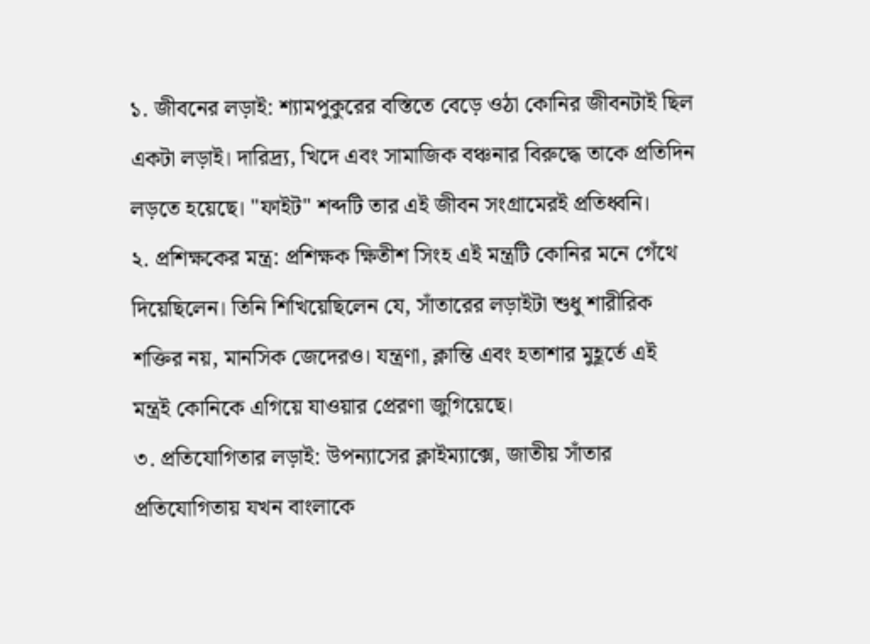১. জীবনের লড়াই: শ্যামপুকুরের বস্তিতে বেড়ে ওঠা কোনির জীবনটাই ছিল একটা লড়াই। দারিদ্র্য, খিদে এবং সামাজিক বঞ্চনার বিরুদ্ধে তাকে প্রতিদিন লড়তে হয়েছে। "ফাইট" শব্দটি তার এই জীবন সংগ্রামেরই প্রতিধ্বনি।
২. প্রশিক্ষকের মন্ত্র: প্রশিক্ষক ক্ষিতীশ সিংহ এই মন্ত্রটি কোনির মনে গেঁথে দিয়েছিলেন। তিনি শিখিয়েছিলেন যে, সাঁতারের লড়াইটা শুধু শারীরিক শক্তির নয়, মানসিক জেদেরও। যন্ত্রণা, ক্লান্তি এবং হতাশার মুহূর্তে এই মন্ত্রই কোনিকে এগিয়ে যাওয়ার প্রেরণা জুগিয়েছে।
৩. প্রতিযোগিতার লড়াই: উপন্যাসের ক্লাইম্যাক্সে, জাতীয় সাঁতার প্রতিযোগিতায় যখন বাংলাকে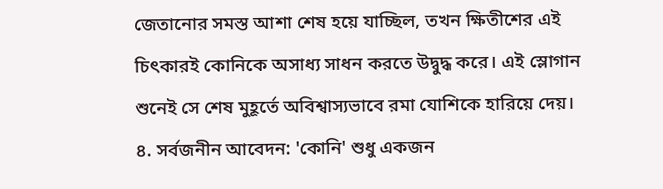জেতানোর সমস্ত আশা শেষ হয়ে যাচ্ছিল, তখন ক্ষিতীশের এই চিৎকারই কোনিকে অসাধ্য সাধন করতে উদ্বুদ্ধ করে। এই স্লোগান শুনেই সে শেষ মুহূর্তে অবিশ্বাস্যভাবে রমা যোশিকে হারিয়ে দেয়।
৪. সর্বজনীন আবেদন: 'কোনি' শুধু একজন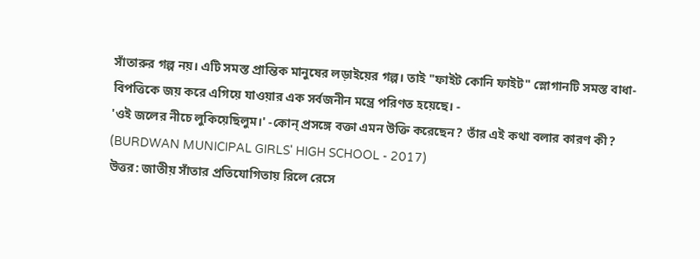সাঁতারুর গল্প নয়। এটি সমস্ত প্রান্তিক মানুষের লড়াইয়ের গল্প। তাই "ফাইট কোনি ফাইট" স্লোগানটি সমস্ত বাধা-বিপত্তিকে জয় করে এগিয়ে যাওয়ার এক সর্বজনীন মন্ত্রে পরিণত হয়েছে। -
'ওই জলের নীচে লুকিয়েছিলুম।' -কোন্ প্রসঙ্গে বক্তা এমন উক্তি করেছেন? তাঁর এই কথা বলার কারণ কী? (BURDWAN MUNICIPAL GIRLS' HIGH SCHOOL - 2017)
উত্তর: জাতীয় সাঁতার প্রতিযোগিতায় রিলে রেসে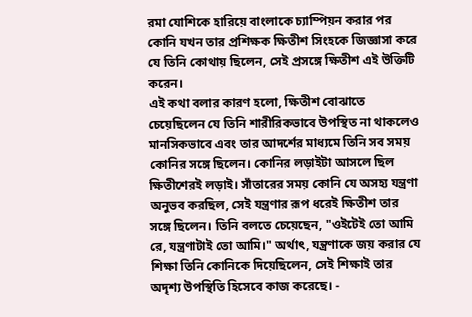রমা যোশিকে হারিয়ে বাংলাকে চ্যাম্পিয়ন করার পর কোনি যখন তার প্রশিক্ষক ক্ষিতীশ সিংহকে জিজ্ঞাসা করে যে তিনি কোথায় ছিলেন, সেই প্রসঙ্গে ক্ষিতীশ এই উক্তিটি করেন।
এই কথা বলার কারণ হলো, ক্ষিতীশ বোঝাতে চেয়েছিলেন যে তিনি শারীরিকভাবে উপস্থিত না থাকলেও মানসিকভাবে এবং তার আদর্শের মাধ্যমে তিনি সব সময় কোনির সঙ্গে ছিলেন। কোনির লড়াইটা আসলে ছিল ক্ষিতীশেরই লড়াই। সাঁতারের সময় কোনি যে অসহ্য যন্ত্রণা অনুভব করছিল, সেই যন্ত্রণার রূপ ধরেই ক্ষিতীশ তার সঙ্গে ছিলেন। তিনি বলতে চেয়েছেন, "ওইটেই তো আমি রে, যন্ত্রণাটাই তো আমি।" অর্থাৎ, যন্ত্রণাকে জয় করার যে শিক্ষা তিনি কোনিকে দিয়েছিলেন, সেই শিক্ষাই তার অদৃশ্য উপস্থিতি হিসেবে কাজ করেছে। -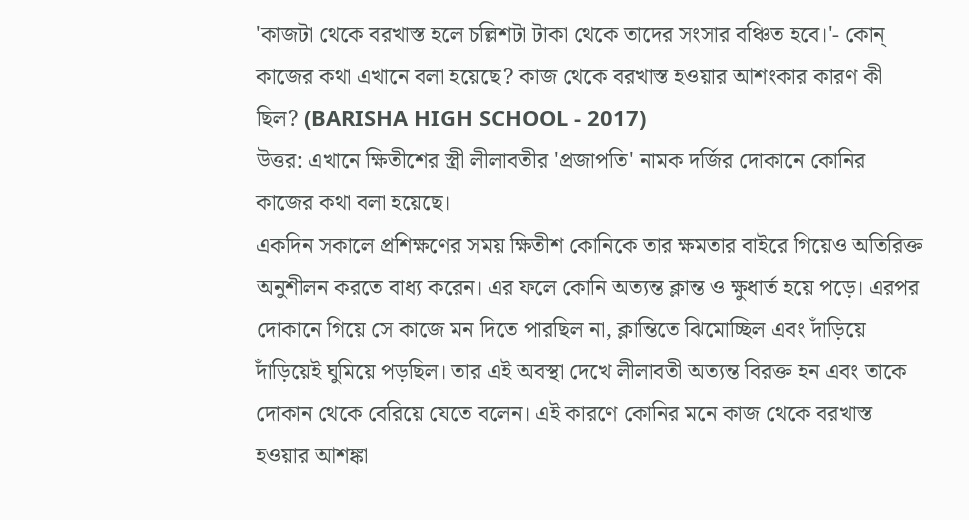'কাজটা থেকে বরখাস্ত হলে চল্লিশটা টাকা থেকে তাদের সংসার বঞ্চিত হবে।'- কোন্ কাজের কথা এখানে বলা হয়েছে? কাজ থেকে বরখাস্ত হওয়ার আশংকার কারণ কী ছিল? (BARISHA HIGH SCHOOL - 2017)
উত্তর: এখানে ক্ষিতীশের স্ত্রী লীলাবতীর 'প্রজাপতি' নামক দর্জির দোকানে কোনির কাজের কথা বলা হয়েছে।
একদিন সকালে প্রশিক্ষণের সময় ক্ষিতীশ কোনিকে তার ক্ষমতার বাইরে গিয়েও অতিরিক্ত অনুশীলন করতে বাধ্য করেন। এর ফলে কোনি অত্যন্ত ক্লান্ত ও ক্ষুধার্ত হয়ে পড়ে। এরপর দোকানে গিয়ে সে কাজে মন দিতে পারছিল না, ক্লান্তিতে ঝিমোচ্ছিল এবং দাঁড়িয়ে দাঁড়িয়েই ঘুমিয়ে পড়ছিল। তার এই অবস্থা দেখে লীলাবতী অত্যন্ত বিরক্ত হন এবং তাকে দোকান থেকে বেরিয়ে যেতে বলেন। এই কারণে কোনির মনে কাজ থেকে বরখাস্ত হওয়ার আশঙ্কা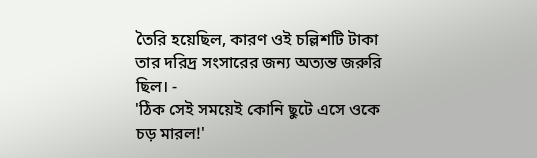তৈরি হয়েছিল, কারণ ওই চল্লিশটি টাকা তার দরিদ্র সংসারের জন্য অত্যন্ত জরুরি ছিল। -
'ঠিক সেই সময়েই কোনি ছুটে এসে ওকে চড় মারল!'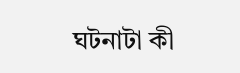ঘটনাটা কী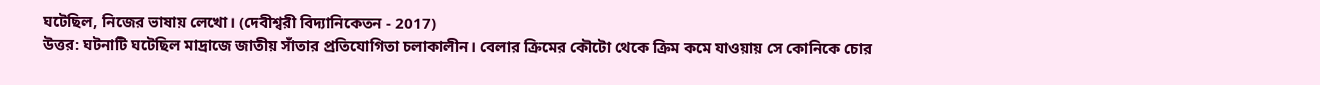ঘটেছিল, নিজের ভাষায় লেখো। (দেবীশ্বরী বিদ্যানিকেতন - 2017)
উত্তর: ঘটনাটি ঘটেছিল মাদ্রাজে জাতীয় সাঁতার প্রতিযোগিতা চলাকালীন। বেলার ক্রিমের কৌটো থেকে ক্রিম কমে যাওয়ায় সে কোনিকে চোর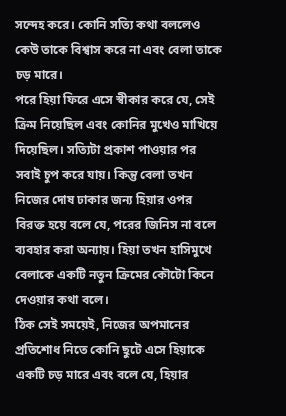সন্দেহ করে। কোনি সত্যি কথা বললেও কেউ তাকে বিশ্বাস করে না এবং বেলা তাকে চড় মারে।
পরে হিয়া ফিরে এসে স্বীকার করে যে, সেই ক্রিম নিয়েছিল এবং কোনির মুখেও মাখিয়ে দিয়েছিল। সত্যিটা প্রকাশ পাওয়ার পর সবাই চুপ করে যায়। কিন্তু বেলা তখন নিজের দোষ ঢাকার জন্য হিয়ার ওপর বিরক্ত হয়ে বলে যে, পরের জিনিস না বলে ব্যবহার করা অন্যায়। হিয়া তখন হাসিমুখে বেলাকে একটি নতুন ক্রিমের কৌটো কিনে দেওয়ার কথা বলে।
ঠিক সেই সময়েই, নিজের অপমানের প্রতিশোধ নিতে কোনি ছুটে এসে হিয়াকে একটি চড় মারে এবং বলে যে, হিয়ার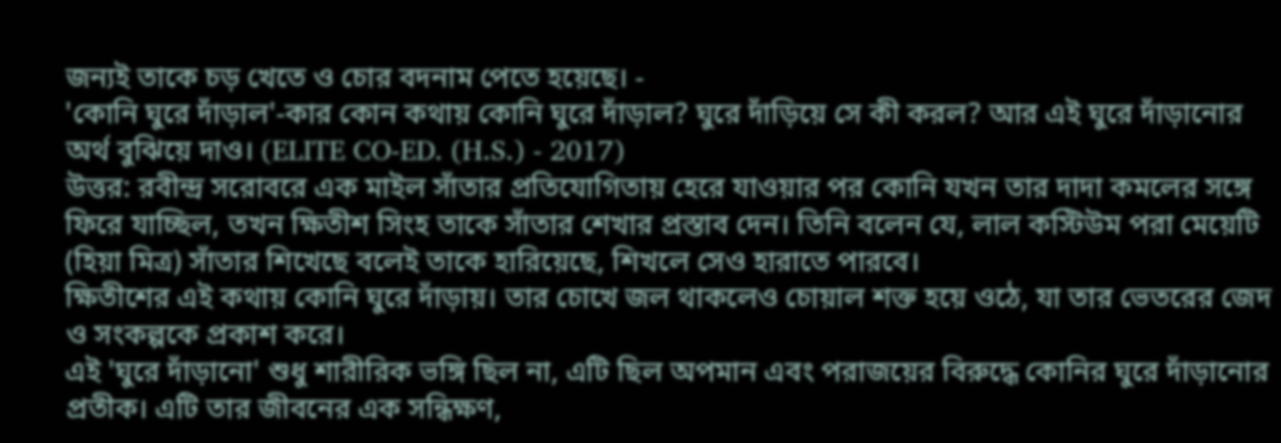জন্যই তাকে চড় খেতে ও চোর বদনাম পেতে হয়েছে। -
'কোনি ঘুরে দাঁড়াল'-কার কোন কথায় কোনি ঘুরে দাঁড়াল? ঘুরে দাঁড়িয়ে সে কী করল? আর এই ঘুরে দাঁড়ানোর অর্থ বুঝিয়ে দাও। (ELITE CO-ED. (H.S.) - 2017)
উত্তর: রবীন্দ্র সরোবরে এক মাইল সাঁতার প্রতিযোগিতায় হেরে যাওয়ার পর কোনি যখন তার দাদা কমলের সঙ্গে ফিরে যাচ্ছিল, তখন ক্ষিতীশ সিংহ তাকে সাঁতার শেখার প্রস্তাব দেন। তিনি বলেন যে, লাল কস্টিউম পরা মেয়েটি (হিয়া মিত্র) সাঁতার শিখেছে বলেই তাকে হারিয়েছে, শিখলে সেও হারাতে পারবে।
ক্ষিতীশের এই কথায় কোনি ঘুরে দাঁড়ায়। তার চোখে জল থাকলেও চোয়াল শক্ত হয়ে ওঠে, যা তার ভেতরের জেদ ও সংকল্পকে প্রকাশ করে।
এই 'ঘুরে দাঁড়ানো' শুধু শারীরিক ভঙ্গি ছিল না, এটি ছিল অপমান এবং পরাজয়ের বিরুদ্ধে কোনির ঘুরে দাঁড়ানোর প্রতীক। এটি তার জীবনের এক সন্ধিক্ষণ,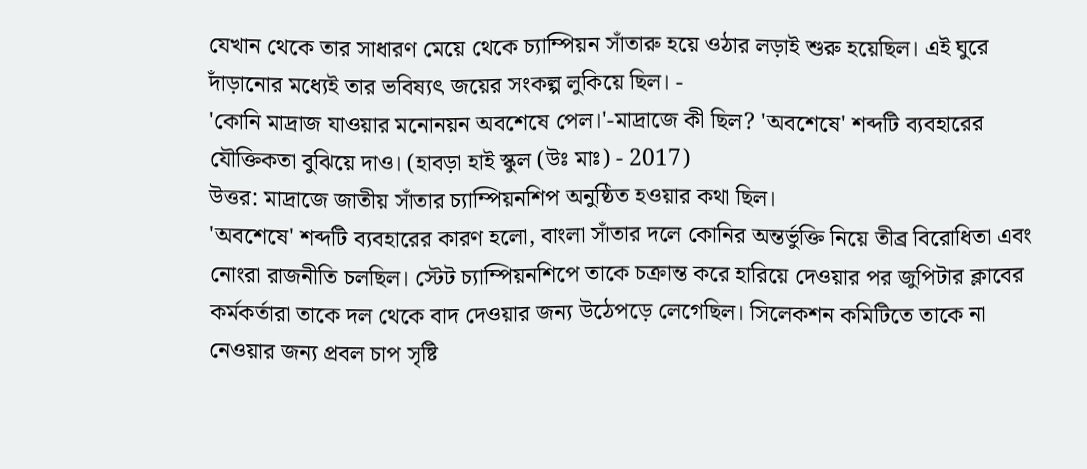যেখান থেকে তার সাধারণ মেয়ে থেকে চ্যাম্পিয়ন সাঁতারু হয়ে ওঠার লড়াই শুরু হয়েছিল। এই ঘুরে দাঁড়ানোর মধ্যেই তার ভবিষ্যৎ জয়ের সংকল্প লুকিয়ে ছিল। -
'কোনি মাদ্রাজ যাওয়ার মনোনয়ন অবশেষে পেল।'-মাদ্রাজে কী ছিল? 'অবশেষে' শব্দটি ব্যবহারের যৌক্তিকতা বুঝিয়ে দাও। (হাবড়া হাই স্কুল (উঃ মাঃ) - 2017)
উত্তর: মাদ্রাজে জাতীয় সাঁতার চ্যাম্পিয়নশিপ অনুষ্ঠিত হওয়ার কথা ছিল।
'অবশেষে' শব্দটি ব্যবহারের কারণ হলো, বাংলা সাঁতার দলে কোনির অন্তর্ভুক্তি নিয়ে তীব্র বিরোধিতা এবং নোংরা রাজনীতি চলছিল। স্টেট চ্যাম্পিয়নশিপে তাকে চক্রান্ত করে হারিয়ে দেওয়ার পর জুপিটার ক্লাবের কর্মকর্তারা তাকে দল থেকে বাদ দেওয়ার জন্য উঠেপড়ে লেগেছিল। সিলেকশন কমিটিতে তাকে না নেওয়ার জন্য প্রবল চাপ সৃষ্টি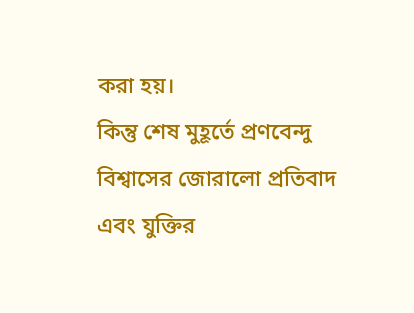করা হয়।
কিন্তু শেষ মুহূর্তে প্রণবেন্দু বিশ্বাসের জোরালো প্রতিবাদ এবং যুক্তির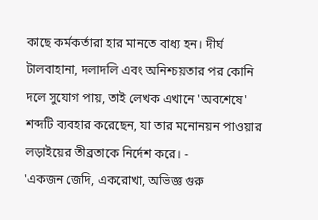কাছে কর্মকর্তারা হার মানতে বাধ্য হন। দীর্ঘ টালবাহানা, দলাদলি এবং অনিশ্চয়তার পর কোনি দলে সুযোগ পায়, তাই লেখক এখানে 'অবশেষে' শব্দটি ব্যবহার করেছেন, যা তার মনোনয়ন পাওয়ার লড়াইয়ের তীব্রতাকে নির্দেশ করে। -
'একজন জেদি, একরোখা, অভিজ্ঞ গুরু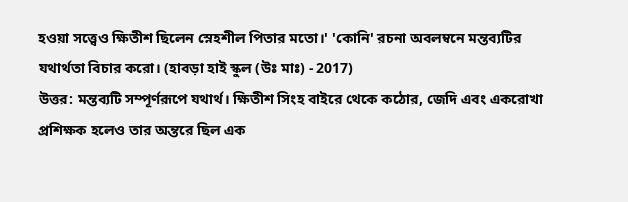হওয়া সত্ত্বেও ক্ষিতীশ ছিলেন স্নেহশীল পিতার মতো।' 'কোনি' রচনা অবলম্বনে মন্তব্যটির যথার্থতা বিচার করো। (হাবড়া হাই স্কুল (উঃ মাঃ) - 2017)
উত্তর: মন্তব্যটি সম্পূর্ণরূপে যথার্থ। ক্ষিতীশ সিংহ বাইরে থেকে কঠোর, জেদি এবং একরোখা প্রশিক্ষক হলেও তার অন্তরে ছিল এক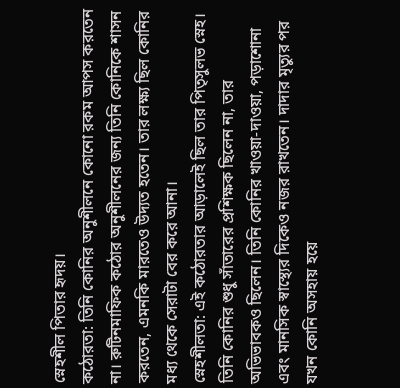স্নেহশীল পিতার হৃদয়।
কঠোরতা: তিনি কোনির অনুশীলনে কোনো রকম আপস করতেন না। রুটিনমাফিক কঠোর অনুশীলনের জন্য তিনি কোনিকে শাসন করতেন, এমনকি মারতেও উদ্যত হতেন। তার লক্ষ্য ছিল কোনির মধ্য থেকে সেরাটা বের করে আনা।
স্নেহশীলতা: এই কঠোরতার আড়ালেই ছিল তার পিতৃসুলভ স্নেহ। তিনি কোনির শুধু সাঁতারের প্রশিক্ষক ছিলেন না, তার অভিভাবকও ছিলেন। তিনি কোনির খাওয়া-দাওয়া, পড়াশোনা এবং মানসিক স্বাস্থ্যের দিকেও নজর রাখতেন। দাদার মৃত্যুর পর যখন কোনি অসহায় হয়ে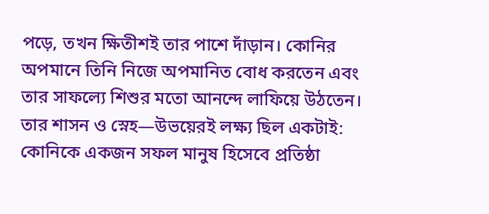পড়ে, তখন ক্ষিতীশই তার পাশে দাঁড়ান। কোনির অপমানে তিনি নিজে অপমানিত বোধ করতেন এবং তার সাফল্যে শিশুর মতো আনন্দে লাফিয়ে উঠতেন। তার শাসন ও স্নেহ—উভয়েরই লক্ষ্য ছিল একটাই: কোনিকে একজন সফল মানুষ হিসেবে প্রতিষ্ঠা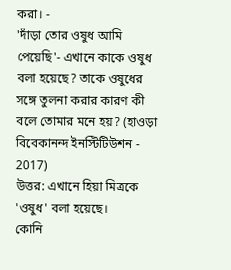করা। -
'দাঁড়া তোর ওষুধ আমি পেয়েছি'- এখানে কাকে ওষুধ বলা হয়েছে? তাকে ওষুধের সঙ্গে তুলনা করার কারণ কী বলে তোমার মনে হয়? (হাওড়া বিবেকানন্দ ইনস্টিটিউশন - 2017)
উত্তর: এখানে হিয়া মিত্রকে 'ওষুধ' বলা হয়েছে।
কোনি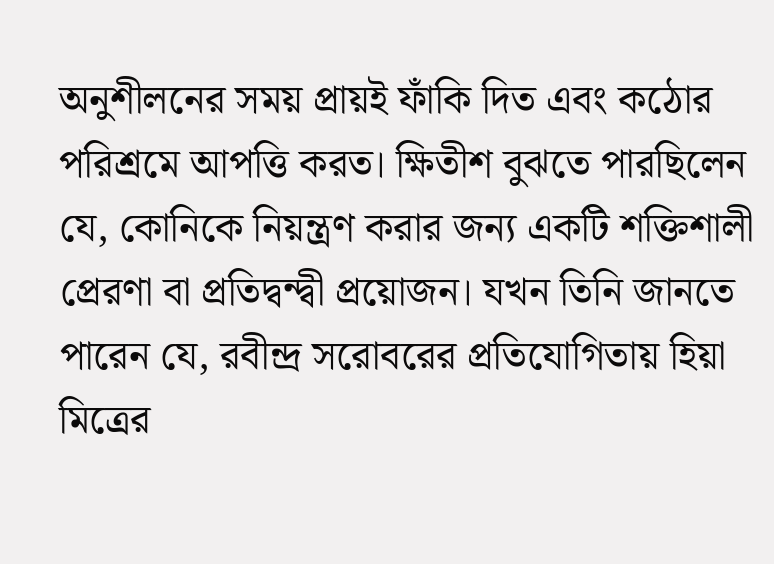অনুশীলনের সময় প্রায়ই ফাঁকি দিত এবং কঠোর পরিশ্রমে আপত্তি করত। ক্ষিতীশ বুঝতে পারছিলেন যে, কোনিকে নিয়ন্ত্রণ করার জন্য একটি শক্তিশালী প্রেরণা বা প্রতিদ্বন্দ্বী প্রয়োজন। যখন তিনি জানতে পারেন যে, রবীন্দ্র সরোবরের প্রতিযোগিতায় হিয়া মিত্রের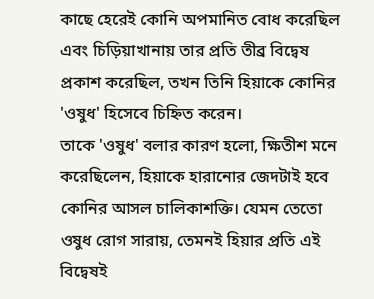কাছে হেরেই কোনি অপমানিত বোধ করেছিল এবং চিড়িয়াখানায় তার প্রতি তীব্র বিদ্বেষ প্রকাশ করেছিল, তখন তিনি হিয়াকে কোনির 'ওষুধ' হিসেবে চিহ্নিত করেন।
তাকে 'ওষুধ' বলার কারণ হলো, ক্ষিতীশ মনে করেছিলেন, হিয়াকে হারানোর জেদটাই হবে কোনির আসল চালিকাশক্তি। যেমন তেতো ওষুধ রোগ সারায়, তেমনই হিয়ার প্রতি এই বিদ্বেষই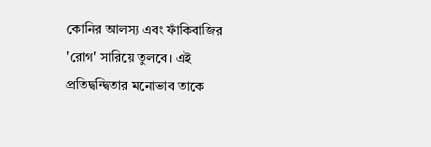কোনির আলস্য এবং ফাঁকিবাজির 'রোগ' সারিয়ে তুলবে। এই প্রতিদ্বন্দ্বিতার মনোভাব তাকে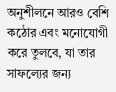অনুশীলনে আরও বেশি কঠোর এবং মনোযোগী করে তুলবে, যা তার সাফল্যের জন্য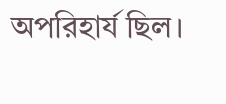অপরিহার্য ছিল।